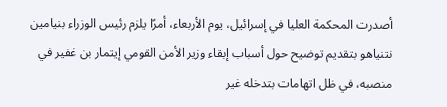أصدرت المحكمة العليا في إسرائيل، يوم الأربعاء، أمرًا يلزم رئيس الوزراء بنيامين نتنياهو بتقديم توضيح حول أسباب إبقاء وزير الأمن القومي إيتمار بن غفير في منصبه، في ظل اتهامات بتدخله غير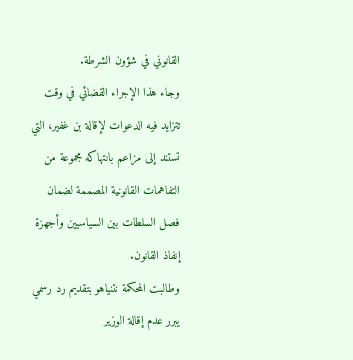القانوني في شؤون الشرطة.
وجاء هذا الإجراء القضائي في وقت تتزايد فيه الدعوات لإقالة بن غفير، التي تستند إلى مزاعم بانتهاكه مجموعة من التفاهمات القانونية المصممة لضمان فصل السلطات بين السياسيين وأجهزة إنفاذ القانون.
وطالبت المحكمة نتنياهو بتقديم رد رسمي يبرر عدم إقالة الوزير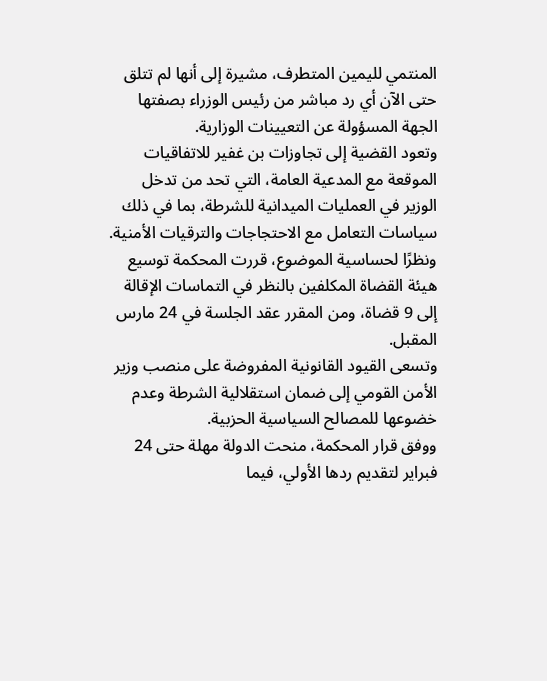المنتمي لليمين المتطرف، مشيرة إلى أنها لم تتلق حتى الآن أي رد مباشر من رئيس الوزراء بصفتها الجهة المسؤولة عن التعيينات الوزارية.
وتعود القضية إلى تجاوزات بن غفير للاتفاقيات الموقعة مع المدعية العامة، التي تحد من تدخل الوزير في العمليات الميدانية للشرطة، بما في ذلك سياسات التعامل مع الاحتجاجات والترقيات الأمنية.
ونظرًا لحساسية الموضوع، قررت المحكمة توسيع هيئة القضاة المكلفين بالنظر في التماسات الإقالة إلى 9 قضاة، ومن المقرر عقد الجلسة في 24 مارس المقبل.
وتسعى القيود القانونية المفروضة على منصب وزير الأمن القومي إلى ضمان استقلالية الشرطة وعدم خضوعها للمصالح السياسية الحزبية.
ووفق قرار المحكمة، منحت الدولة مهلة حتى 24 فبراير لتقديم ردها الأولي، فيما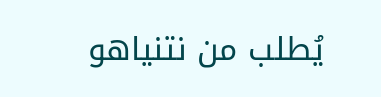يُطلب من نتنياهو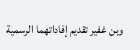وبن غفير تقديم إفاداتهما الرسمية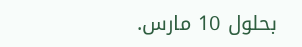بحلول 10 مارس.